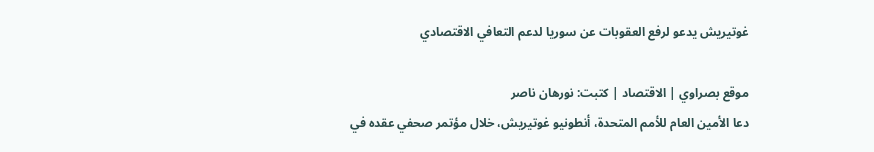غوتيريش يدعو لرفع العقوبات عن سوريا لدعم التعافي الاقتصادي

موقع بصراوي | الاقتصاد | كتبت: نورهان ناصر
دعا الأمين العام للأمم المتحدة، أنطونيو غوتيريش، خلال مؤتمر صحفي عقده في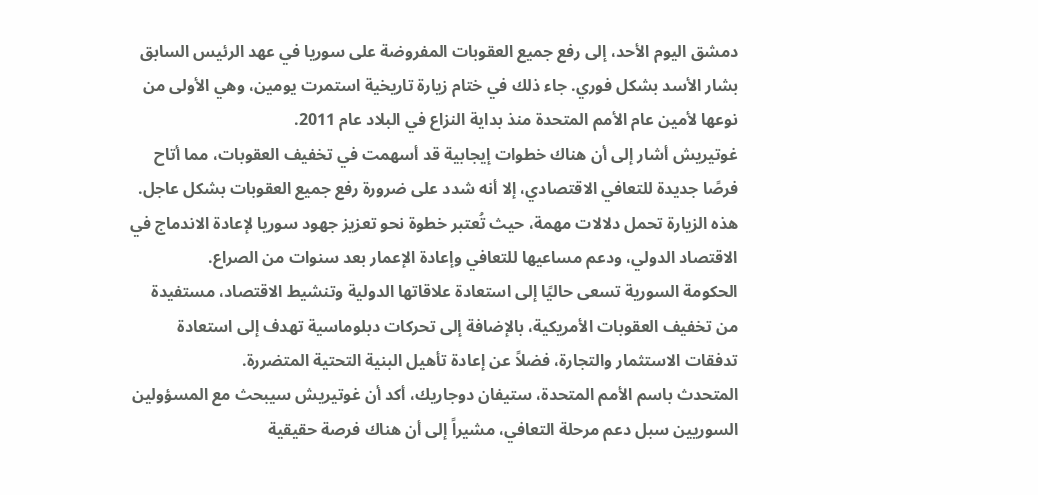دمشق اليوم الأحد، إلى رفع جميع العقوبات المفروضة على سوريا في عهد الرئيس السابق بشار الأسد بشكل فوري. جاء ذلك في ختام زيارة تاريخية استمرت يومين، وهي الأولى من نوعها لأمين عام الأمم المتحدة منذ بداية النزاع في البلاد عام 2011.
غوتيريش أشار إلى أن هناك خطوات إيجابية قد أسهمت في تخفيف العقوبات، مما أتاح فرصًا جديدة للتعافي الاقتصادي، إلا أنه شدد على ضرورة رفع جميع العقوبات بشكل عاجل. هذه الزيارة تحمل دلالات مهمة، حيث تُعتبر خطوة نحو تعزيز جهود سوريا لإعادة الاندماج في الاقتصاد الدولي، ودعم مساعيها للتعافي وإعادة الإعمار بعد سنوات من الصراع.
الحكومة السورية تسعى حاليًا إلى استعادة علاقاتها الدولية وتنشيط الاقتصاد، مستفيدة من تخفيف العقوبات الأمريكية، بالإضافة إلى تحركات دبلوماسية تهدف إلى استعادة تدفقات الاستثمار والتجارة، فضلاً عن إعادة تأهيل البنية التحتية المتضررة.
المتحدث باسم الأمم المتحدة، ستيفان دوجاريك، أكد أن غوتيريش سيبحث مع المسؤولين السوريين سبل دعم مرحلة التعافي، مشيراً إلى أن هناك فرصة حقيقية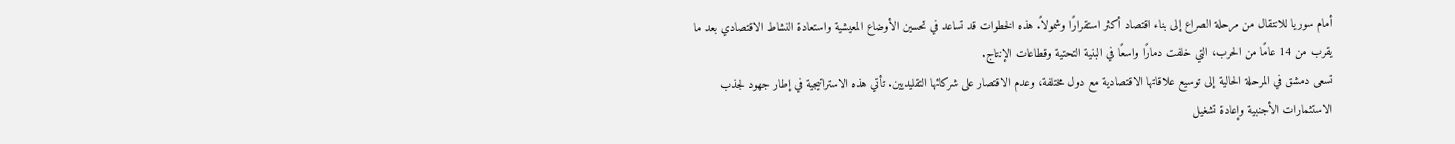أمام سوريا للانتقال من مرحلة الصراع إلى بناء اقتصاد أكثر استقرارًا وشمولاً. هذه الخطوات قد تساعد في تحسين الأوضاع المعيشية واستعادة النشاط الاقتصادي بعد ما يقرب من 14 عامًا من الحرب، التي خلفت دمارًا واسعًا في البنية التحتية وقطاعات الإنتاج.
تسعى دمشق في المرحلة الحالية إلى توسيع علاقاتها الاقتصادية مع دول مختلفة، وعدم الاقتصار على شركائها التقليديين. تأتي هذه الاستراتيجية في إطار جهود لجذب الاستثمارات الأجنبية وإعادة تشغيل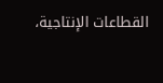القطاعات الإنتاجية،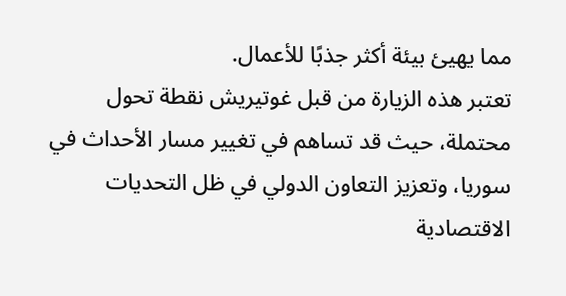مما يهيئ بيئة أكثر جذبًا للأعمال.
تعتبر هذه الزيارة من قبل غوتيريش نقطة تحول محتملة، حيث قد تساهم في تغيير مسار الأحداث في سوريا، وتعزيز التعاون الدولي في ظل التحديات الاقتصادية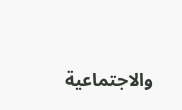والاجتماعية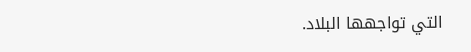التي تواجهها البلاد.